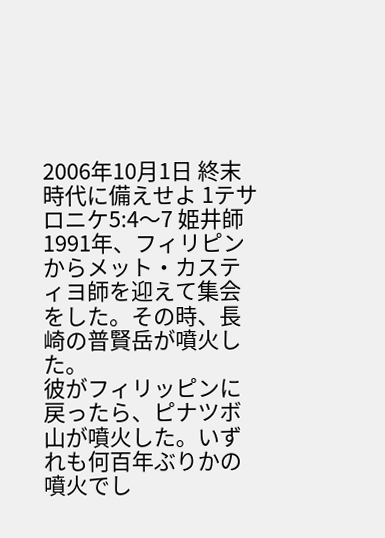2006年10月1日 終末時代に備えせよ 1テサロニケ5:4〜7 姫井師
1991年、フィリピンからメット・カスティヨ師を迎えて集会をした。その時、長崎の普賢岳が噴火した。
彼がフィリッピンに戻ったら、ピナツボ山が噴火した。いずれも何百年ぶりかの噴火でし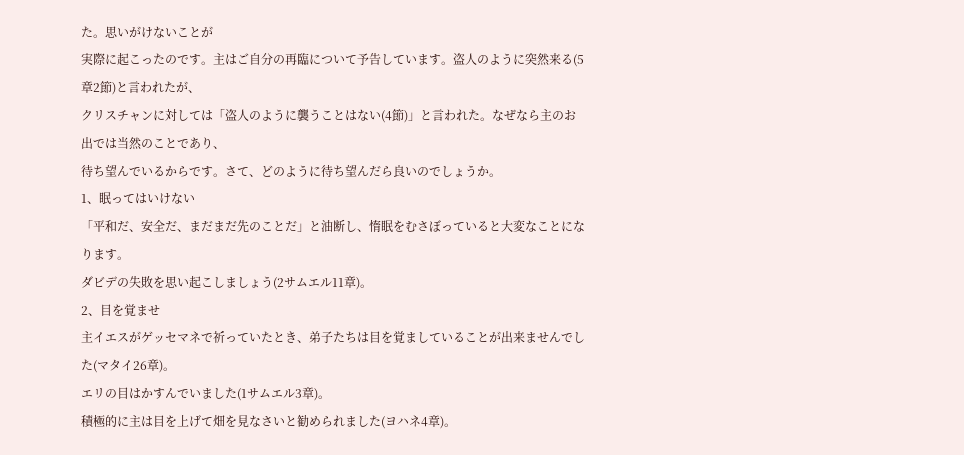た。思いがけないことが
実際に起こったのです。主はご自分の再臨について予告しています。盗人のように突然来る(5章2節)と言われたが、
クリスチャンに対しては「盗人のように襲うことはない(4節)」と言われた。なぜなら主のお出では当然のことであり、
待ち望んでいるからです。さて、どのように待ち望んだら良いのでしょうか。
1、眠ってはいけない
「平和だ、安全だ、まだまだ先のことだ」と油断し、惰眠をむさぼっていると大変なことになります。
ダビデの失敗を思い起こしましょう(2サムエル11章)。
2、目を覚ませ
主イエスがゲッセマネで祈っていたとき、弟子たちは目を覚ましていることが出来ませんでした(マタイ26章)。
エリの目はかすんでいました(1サムエル3章)。
積極的に主は目を上げて畑を見なさいと勧められました(ヨハネ4章)。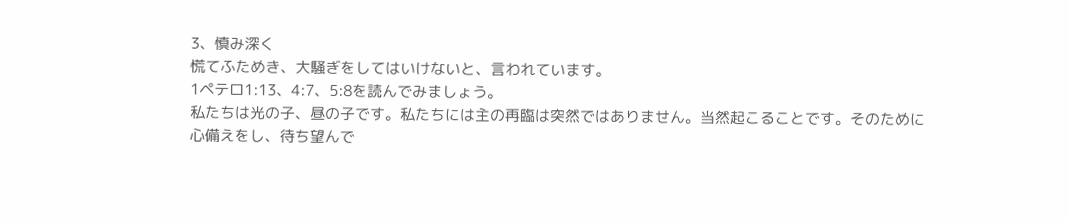3、慎み深く
慌てふためき、大騒ぎをしてはいけないと、言われています。
1ペテロ1:13、4:7、5:8を読んでみましょう。
私たちは光の子、昼の子です。私たちには主の再臨は突然ではありません。当然起こることです。そのために
心備えをし、待ち望んで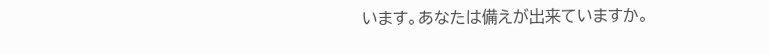います。あなたは備えが出来ていますか。